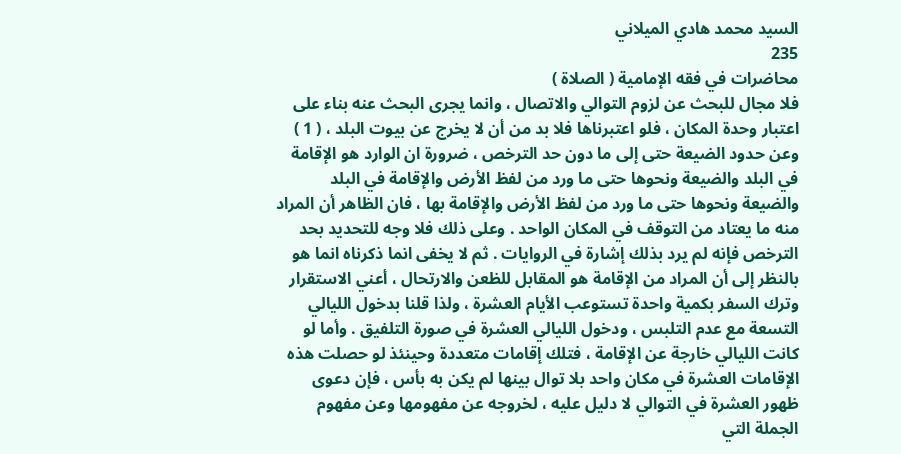السيد محمد هادي الميلاني
235
محاضرات في فقه الإمامية ( الصلاة )
فلا مجال للبحث عن لزوم التوالي والاتصال ، وانما يجرى البحث عنه بناء على اعتبار وحدة المكان ، فلو اعتبرناها فلا بد من أن لا يخرج عن بيوت البلد ، ( 1 ) وعن حدود الضيعة حتى إلى ما دون حد الترخص ، ضرورة ان الوارد هو الإقامة في البلد والضيعة ونحوها حتى ما ورد من لفظ الأرض والإقامة في البلد والضيعة ونحوها حتى ما ورد من لفظ الأرض والإقامة بها ، فان الظاهر أن المراد منه ما يعتاد من التوقف في المكان الواحد . وعلى ذلك فلا وجه للتحديد بحد الترخص فإنه لم يرد بذلك إشارة في الروايات . ثم لا يخفى انما ذكرناه انما هو بالنظر إلى أن المراد من الإقامة هو المقابل للظعن والارتحال ، أعني الاستقرار وترك السفر بكمية واحدة تستوعب الأيام العشرة ، ولذا قلنا بدخول الليالي التسعة مع عدم التلبس ، ودخول الليالي العشرة في صورة التلفيق . وأما لو كانت الليالي خارجة عن الإقامة ، فتلك إقامات متعددة وحينئذ لو حصلت هذه الإقامات العشرة في مكان واحد بلا توال بينها لم يكن به بأس ، فإن دعوى ظهور العشرة في التوالي لا دليل عليه ، لخروجه عن مفهومها وعن مفهوم الجملة التي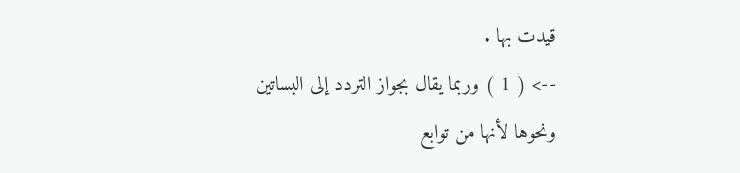قيدت بها .
--> ( 1 ) وربما يقال بجواز التردد إلى البساتين ونحوها لأنها من توابع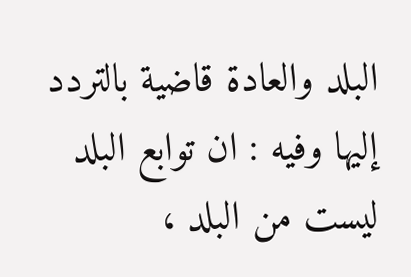البلد والعادة قاضية بالتردد إليها وفيه : ان توابع البلد ليست من البلد ،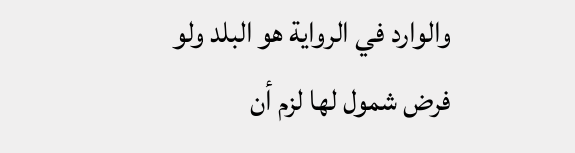والوارد في الرواية هو البلد ولو فرض شمول لها لزم أن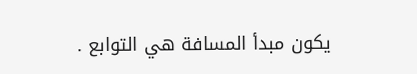يكون مبدأ المسافة هي التوابع .